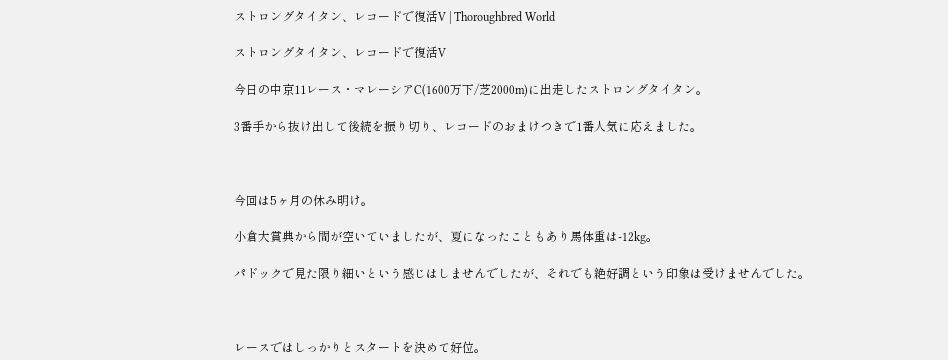ストロングタイタン、レコードで復活V | Thoroughbred World

ストロングタイタン、レコードで復活V

今日の中京11レース・マレーシアC(1600万下/芝2000m)に出走したストロングタイタン。

3番手から抜け出して後続を振り切り、レコードのおまけつきで1番人気に応えました。



今回は5ヶ月の休み明け。

小倉大賞典から間が空いていましたが、夏になったこともあり馬体重は-12kg。

パドックで見た限り細いという感じはしませんでしたが、それでも絶好調という印象は受けませんでした。



レースではしっかりとスタートを決めて好位。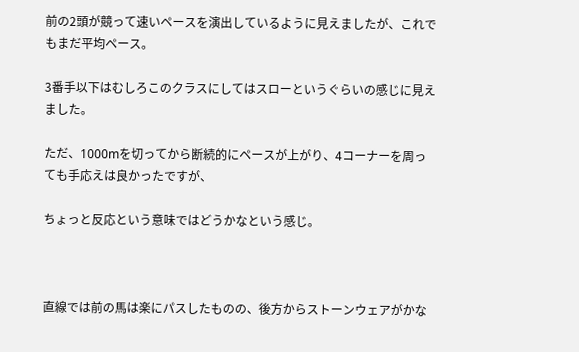前の2頭が競って速いペースを演出しているように見えましたが、これでもまだ平均ペース。

3番手以下はむしろこのクラスにしてはスローというぐらいの感じに見えました。

ただ、1000mを切ってから断続的にペースが上がり、4コーナーを周っても手応えは良かったですが、

ちょっと反応という意味ではどうかなという感じ。



直線では前の馬は楽にパスしたものの、後方からストーンウェアがかな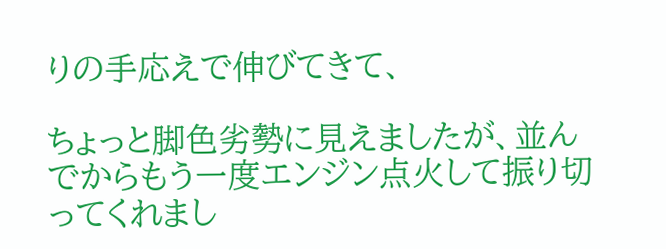りの手応えで伸びてきて、

ちょっと脚色劣勢に見えましたが、並んでからもう一度エンジン点火して振り切ってくれまし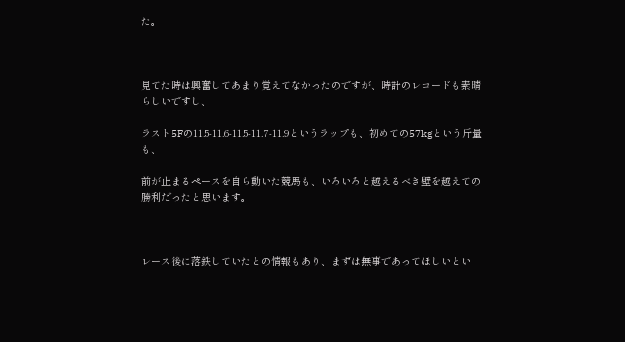た。



見てた時は興奮してあまり覚えてなかったのですが、時計のレコードも素晴らしいですし、

ラスト5Fの11.5-11.6-11.5-11.7-11.9というラップも、初めての57kgという斤量も、

前が止まるペースを自ら動いた競馬も、いろいろと越えるべき壁を越えての勝利だったと思います。



レース後に落鉄していたとの情報もあり、まずは無事であってほしいとい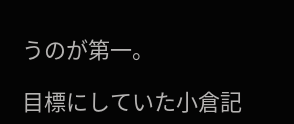うのが第一。

目標にしていた小倉記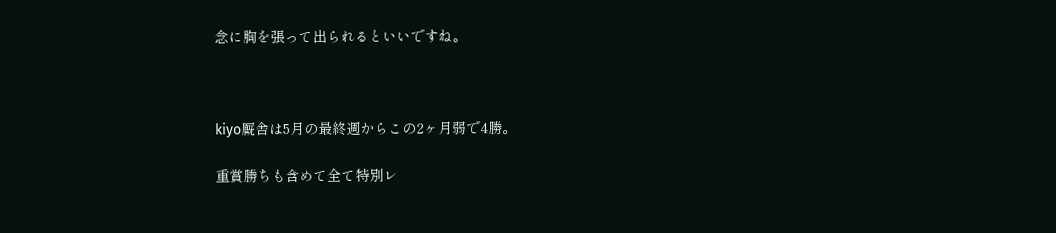念に胸を張って出られるといいですね。



kiyo厩舎は5月の最終週からこの2ヶ月弱で4勝。

重賞勝ちも含めて全て特別レ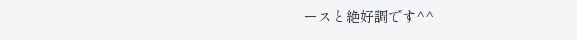ースと絶好調です^^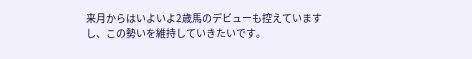来月からはいよいよ2歳馬のデビューも控えていますし、この勢いを維持していきたいです。